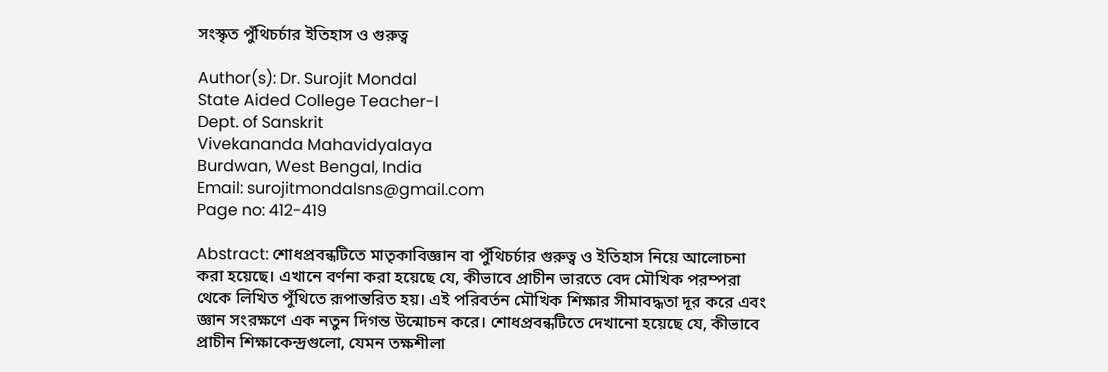সংস্কৃত পুঁথিচর্চার ইতিহাস ও গুরুত্ব

Author(s): Dr. Surojit Mondal
State Aided College Teacher-I
Dept. of Sanskrit
Vivekananda Mahavidyalaya
Burdwan, West Bengal, India
Email: surojitmondalsns@gmail.com
Page no: 412-419

Abstract: শোধপ্রবন্ধটিতে মাতৃকাবিজ্ঞান বা পুঁথিচর্চার গুরুত্ব ও ইতিহাস নিয়ে আলোচনা করা হয়েছে। এখানে বর্ণনা করা হয়েছে যে, কীভাবে প্রাচীন ভারতে বেদ মৌখিক পরম্পরা থেকে লিখিত পুঁথিতে রূপান্তরিত হয়। এই পরিবর্তন মৌখিক শিক্ষার সীমাবদ্ধতা দূর করে এবং জ্ঞান সংরক্ষণে এক নতুন দিগন্ত উন্মোচন করে। শোধপ্রবন্ধটিতে দেখানো হয়েছে যে, কীভাবে প্রাচীন শিক্ষাকেন্দ্রগুলো, যেমন তক্ষশীলা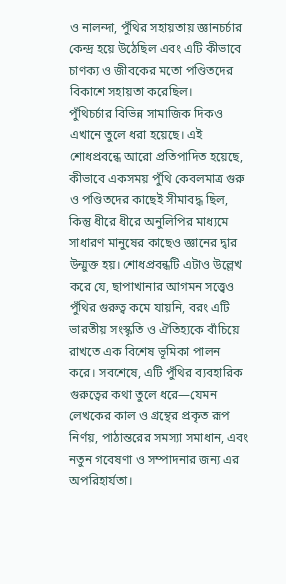ও নালন্দা, পুঁথির সহায়তায় জ্ঞানচর্চার কেন্দ্র হয়ে উঠেছিল এবং এটি কীভাবে চাণক্য ও জীবকের মতো পণ্ডিতদের বিকাশে সহায়তা করেছিল।
পুঁথিচর্চার বিভিন্ন সামাজিক দিকও এখানে তুলে ধরা হয়েছে। এই শোধপ্রবন্ধে আরো প্রতিপাদিত হয়েছে, কীভাবে একসময় পুঁথি কেবলমাত্র গুরু ও পণ্ডিতদের কাছেই সীমাবদ্ধ ছিল, কিন্তু ধীরে ধীরে অনুলিপির মাধ্যমে সাধারণ মানুষের কাছেও জ্ঞানের দ্বার উন্মুক্ত হয়। শোধপ্রবন্ধটি এটাও উল্লেখ করে যে, ছাপাখানার আগমন সত্ত্বেও পুঁথির গুরুত্ব কমে যায়নি, বরং এটি ভারতীয় সংস্কৃতি ও ঐতিহ্যকে বাঁচিয়ে রাখতে এক বিশেষ ভূমিকা পালন করে। সবশেষে, এটি পুঁথির ব্যবহারিক গুরুত্বের কথা তুলে ধরে—যেমন লেখকের কাল ও গ্রন্থের প্রকৃত রূপ নির্ণয়, পাঠান্তরের সমস্যা সমাধান, এবং নতুন গবেষণা ও সম্পাদনার জন্য এর অপরিহার্যতা।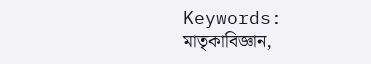Keywords: মাতৃকাবিজ্ঞান,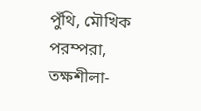পুঁথি, মৌখিক পরম্পরা, তক্ষশীলা-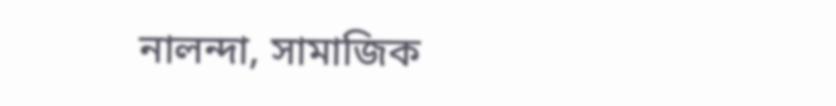নালন্দা, সামাজিক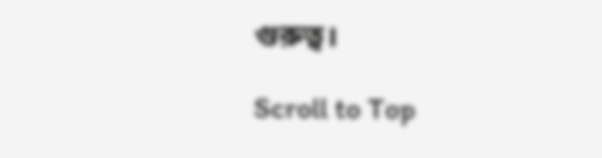গুরুত্ব।

Scroll to Top